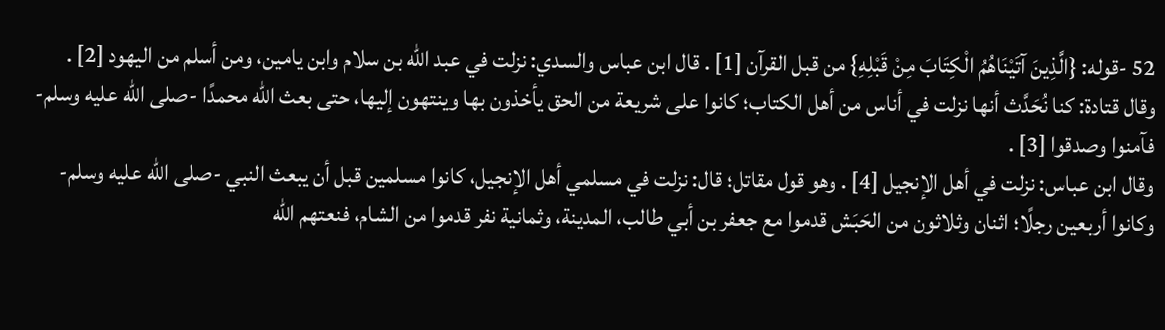52 -قوله: {الَّذِينَ آتَيْنَاهُمُ الْكِتَابَ مِنْ قَبْلِهِ} من قبل القرآن [1] . قال ابن عباس والسدي: نزلت في عبد الله بن سلام وابن يامين، ومن أسلم من اليهود [2] .
وقال قتادة: كنا نُحَدَّث أنها نزلت في أناس من أهل الكتاب؛ كانوا على شريعة من الحق يأخذون بها وينتهون إليها، حتى بعث الله محمدًا -صلى الله عليه وسلم- فآمنوا وصدقوا [3] .
وقال ابن عباس: نزلت في أهل الإنجيل [4] . وهو قول مقاتل؛ قال: نزلت في مسلمي أهل الإنجيل، كانوا مسلمين قبل أن يبعث النبي -صلى الله عليه وسلم- وكانوا أربعين رجلًا؛ اثنان وثلاثون من الحَبَش قدموا مع جعفر بن أبي طالب، المدينة، وثمانية نفر قدموا من الشام، فنعتهم الله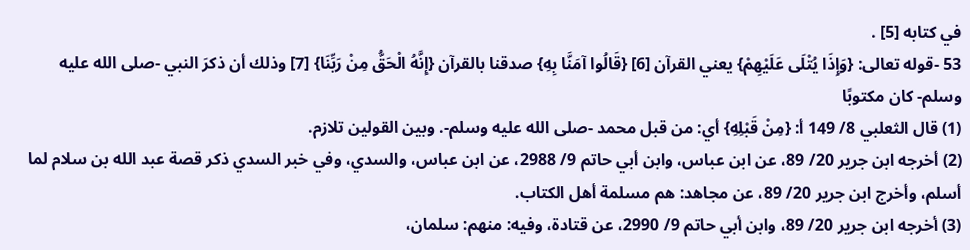في كتابه [5] .
53 -قوله تعالى: {وَإِذَا يُتْلَى عَلَيْهِمْ} يعني القرآن [6] {قَالُوا آمَنَّا بِهِ} صدقنا بالقرآن {إِنَّهُ الْحَقُّ مِنْ رَبِّنَا} [7] وذلك أن ذكرَ النبي -صلى الله عليه وسلم- كان مكتوبًا
(1) قال الثعلبي 8/ 149 أ: {مِنْ قَبْلِهِ} أي: من قبل محمد -صلى الله عليه وسلم-. وبين القولين تلازم.
(2) أخرجه ابن جرير 20/ 89، عن ابن عباس، وابن أبي حاتم 9/ 2988، عن ابن عباس، والسدي، وفي خبر السدي ذكر قصة عبد الله بن سلام لما أسلم، وأخرج ابن جرير 20/ 89، عن مجاهد: هم مسلمة أهل الكتاب.
(3) أخرجه ابن جرير 20/ 89، وابن أبي حاتم 9/ 2990، عن قتادة، وفيه: منهم: سلمان،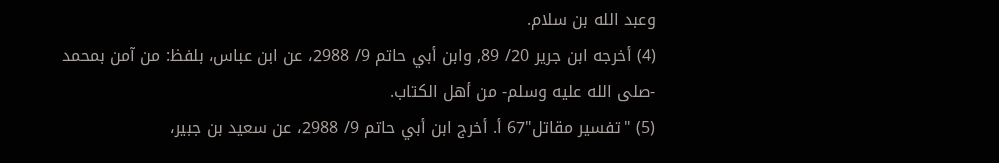وعبد الله بن سلام.
(4) أخرجه ابن جرير 20/ 89, وابن أبي حاتم 9/ 2988، عن ابن عباس، بلفظ: من آمن بمحمد -صلى الله عليه وسلم- من أهل الكتاب.
(5) "تفسير مقاتل"67 أ. أخرج ابن أبي حاتم 9/ 2988، عن سعيد بن جبير،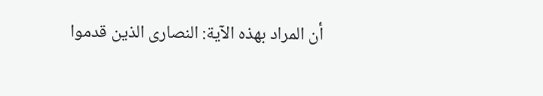أن المراد بهذه الآية: النصارى الذين قدموا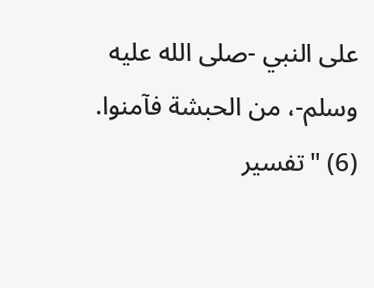على النبي -صلى الله عليه وسلم-، من الحبشة فآمنوا.
(6) "تفسير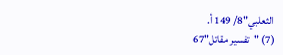الثعلبي"8/ 149 أ.
(7) "تفسير مقاتل"67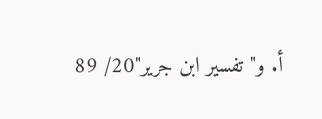أ. و"تفسير ابن جرير"20/ 89